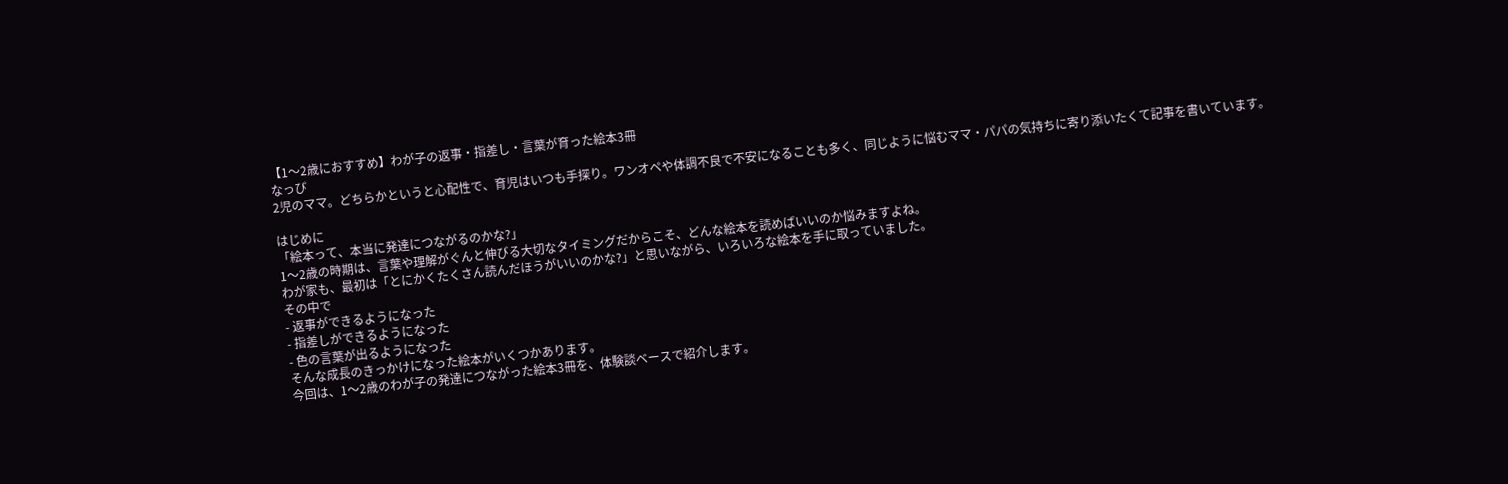【1〜2歳におすすめ】わが子の返事・指差し・言葉が育った絵本3冊
なっぴ
2児のママ。どちらかというと心配性で、育児はいつも手探り。ワンオペや体調不良で不安になることも多く、同じように悩むママ・パパの気持ちに寄り添いたくて記事を書いています。

はじめに
「絵本って、本当に発達につながるのかな?」
1〜2歳の時期は、言葉や理解がぐんと伸びる大切なタイミングだからこそ、どんな絵本を読めばいいのか悩みますよね。
わが家も、最初は「とにかくたくさん読んだほうがいいのかな?」と思いながら、いろいろな絵本を手に取っていました。
その中で
- 返事ができるようになった
- 指差しができるようになった
- 色の言葉が出るようになった
そんな成長のきっかけになった絵本がいくつかあります。
今回は、1〜2歳のわが子の発達につながった絵本3冊を、体験談ベースで紹介します。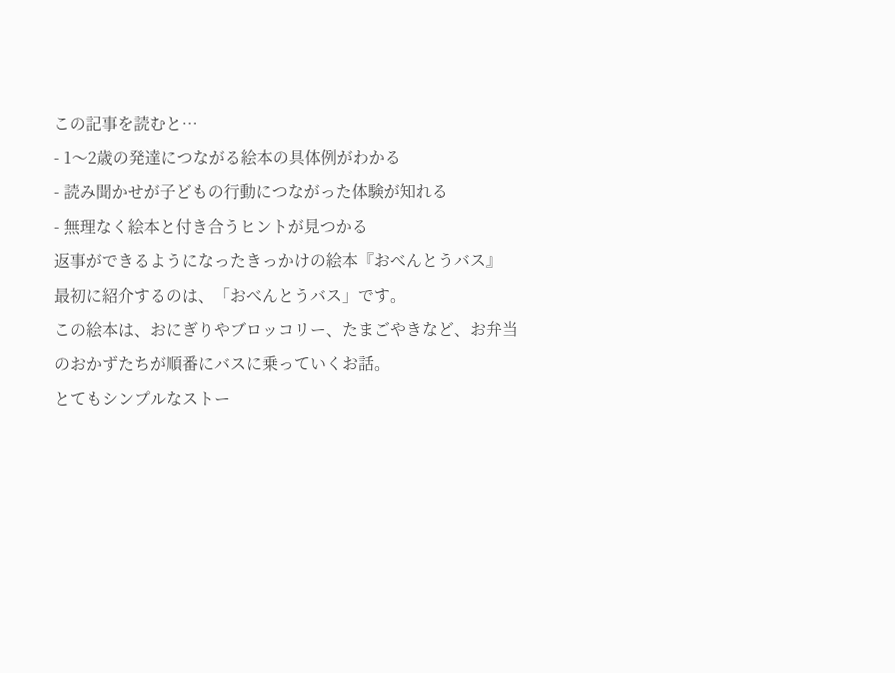この記事を読むと…
- 1〜2歳の発達につながる絵本の具体例がわかる
- 読み聞かせが子どもの行動につながった体験が知れる
- 無理なく絵本と付き合うヒントが見つかる
返事ができるようになったきっかけの絵本『おべんとうバス』
最初に紹介するのは、「おべんとうバス」です。
この絵本は、おにぎりやブロッコリー、たまごやきなど、お弁当のおかずたちが順番にバスに乗っていくお話。
とてもシンプルなストー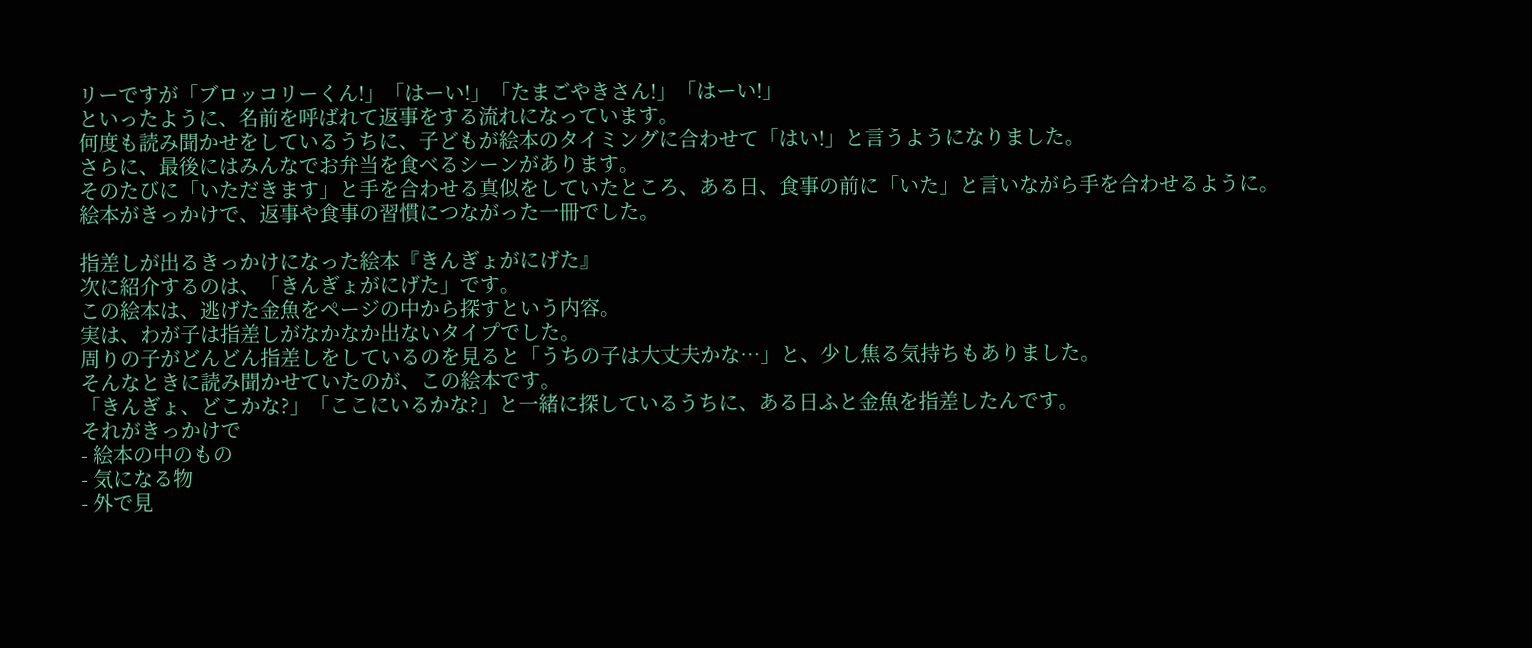リーですが「ブロッコリーくん!」「はーい!」「たまごやきさん!」「はーい!」
といったように、名前を呼ばれて返事をする流れになっています。
何度も読み聞かせをしているうちに、子どもが絵本のタイミングに合わせて「はい!」と言うようになりました。
さらに、最後にはみんなでお弁当を食べるシーンがあります。
そのたびに「いただきます」と手を合わせる真似をしていたところ、ある日、食事の前に「いた」と言いながら手を合わせるように。
絵本がきっかけで、返事や食事の習慣につながった一冊でした。

指差しが出るきっかけになった絵本『きんぎょがにげた』
次に紹介するのは、「きんぎょがにげた」です。
この絵本は、逃げた金魚をページの中から探すという内容。
実は、わが子は指差しがなかなか出ないタイプでした。
周りの子がどんどん指差しをしているのを見ると「うちの子は大丈夫かな…」と、少し焦る気持ちもありました。
そんなときに読み聞かせていたのが、この絵本です。
「きんぎょ、どこかな?」「ここにいるかな?」と一緒に探しているうちに、ある日ふと金魚を指差したんです。
それがきっかけで
- 絵本の中のもの
- 気になる物
- 外で見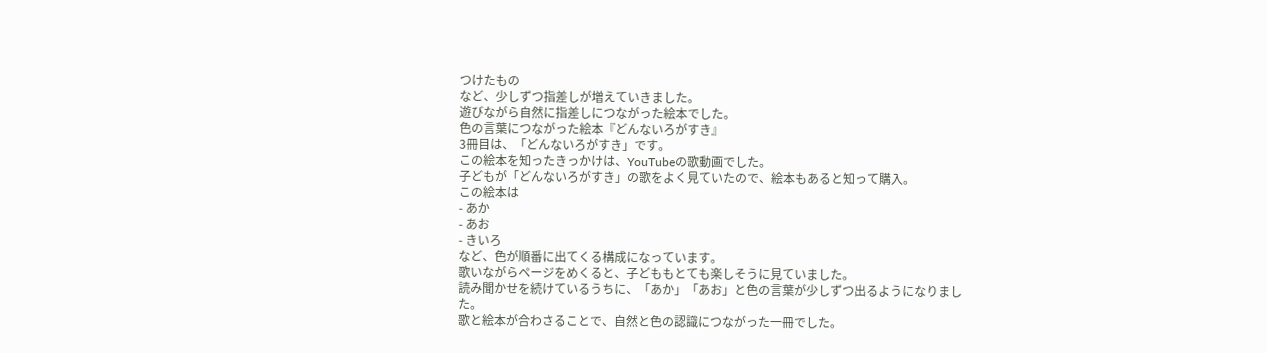つけたもの
など、少しずつ指差しが増えていきました。
遊びながら自然に指差しにつながった絵本でした。
色の言葉につながった絵本『どんないろがすき』
3冊目は、「どんないろがすき」です。
この絵本を知ったきっかけは、YouTubeの歌動画でした。
子どもが「どんないろがすき」の歌をよく見ていたので、絵本もあると知って購入。
この絵本は
- あか
- あお
- きいろ
など、色が順番に出てくる構成になっています。
歌いながらページをめくると、子どももとても楽しそうに見ていました。
読み聞かせを続けているうちに、「あか」「あお」と色の言葉が少しずつ出るようになりました。
歌と絵本が合わさることで、自然と色の認識につながった一冊でした。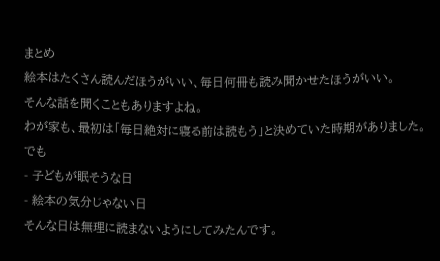まとめ
絵本はたくさん読んだほうがいい、毎日何冊も読み聞かせたほうがいい。
そんな話を聞くこともありますよね。
わが家も、最初は「毎日絶対に寝る前は読もう」と決めていた時期がありました。
でも
- 子どもが眠そうな日
- 絵本の気分じゃない日
そんな日は無理に読まないようにしてみたんです。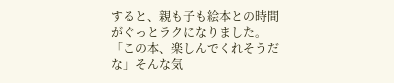すると、親も子も絵本との時間がぐっとラクになりました。
「この本、楽しんでくれそうだな」そんな気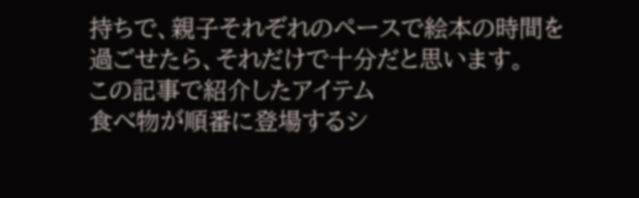持ちで、親子それぞれのペースで絵本の時間を過ごせたら、それだけで十分だと思います。
この記事で紹介したアイテム
食べ物が順番に登場するシ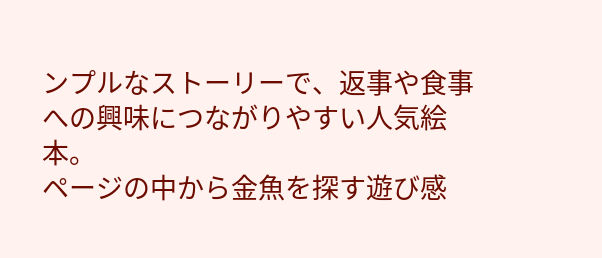ンプルなストーリーで、返事や食事への興味につながりやすい人気絵本。
ページの中から金魚を探す遊び感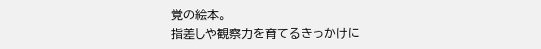覚の絵本。
指差しや観察力を育てるきっかけに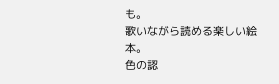も。
歌いながら読める楽しい絵本。
色の認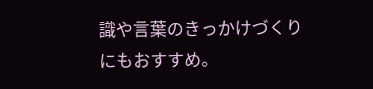識や言葉のきっかけづくりにもおすすめ。